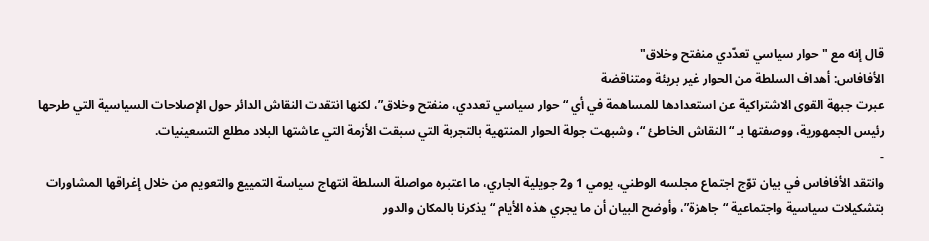قال إنه مع "حوار سياسي تعدّدي منفتح وخلاق"
الأفافاس: أهداف السلطة من الحوار غير بريئة ومتناقضة
عبرت جبهة القوى الاشتراكية عن استعدادها للمساهمة في أي “حوار سياسي تعددي، منفتح وخلاق”، لكنها انتقدت النقاش الدائر حول الإصلاحات السياسية التي طرحها رئيس الجمهورية، ووصفتها بـ “النقاش الخاطئ “، وشبهت جولة الحوار المنتهية بالتجربة التي سبقت الأزمة التي عاشتها البلاد مطلع التسعينيات.
-
وانتقد الأفافاس في بيان توّج اجتماع مجلسه الوطني، يومي 1 و2 جويلية الجاري، ما اعتبره مواصلة السلطة انتهاج سياسة التمييع والتعويم من خلال إغراقها المشاورات بتشكيلات سياسية واجتماعية “جاهزة”، وأوضح البيان أن ما يجري هذه الأيام “يذكرنا بالمكان والدور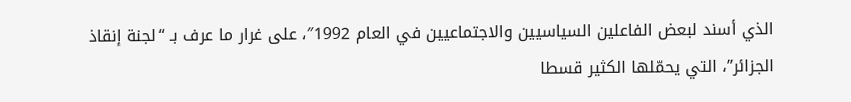الذي أسند لبعض الفاعلين السياسيين والاجتماعيين في العام 1992″، على غرار ما عرف بـ “لجنة إنقاذ الجزائر”، التي يحمّلها الكثير قسطا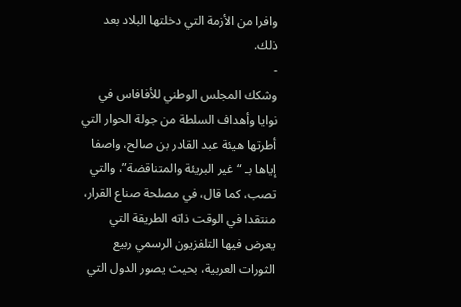وافرا من الأزمة التي دخلتها البلاد بعد ذلك.
-
وشكك المجلس الوطني للأفافاس في نوايا وأهداف السلطة من جولة الحوار التي أطرتها هيئة عبد القادر بن صالح، واصفا إياها بـ “غير البريئة والمتناقضة”، والتي تصب، كما قال، في مصلحة صناع القرار، منتقدا في الوقت ذاته الطريقة التي يعرض فيها التلفزيون الرسمي ربيع الثورات العربية، بحيث يصور الدول التي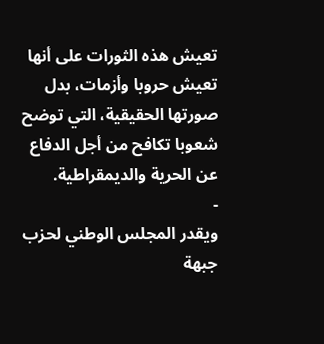تعيش هذه الثورات على أنها تعيش حروبا وأزمات، بدل صورتها الحقيقية، التي توضح شعوبا تكافح من أجل الدفاع عن الحرية والديمقراطية.
-
ويقدر المجلس الوطني لحزب جبهة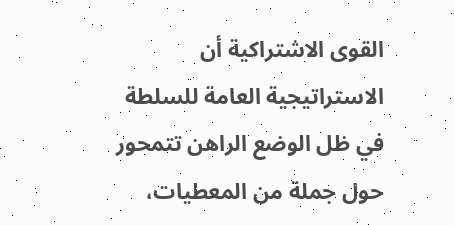القوى الاشتراكية أن الاستراتيجية العامة للسلطة في ظل الوضع الراهن تتمحور حول جملة من المعطيات،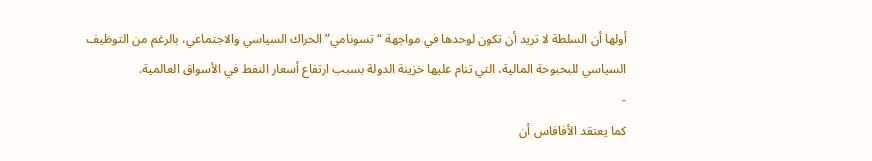أولها أن السلطة لا تريد أن تكون لوحدها في مواجهة “تسونامي” الحراك السياسي والاجتماعي، بالرغم من التوظيف السياسي للبحبوحة المالية، التي تنام عليها خزينة الدولة بسبب ارتفاع أسعار النفط في الأسواق العالمية.
-
كما يعتقد الأفافاس أن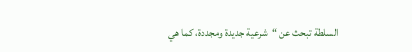السلطة تبحث عن “شرعية جديدة ومجددة، كما هي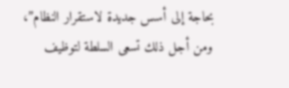بحاجة إلى أسس جديدة لاستقرار النظام”، ومن أجل ذلك تسعى السلطة لتوظيف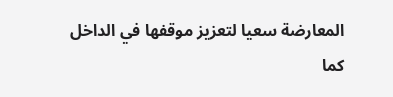المعارضة سعيا لتعزيز موقفها في الداخل كما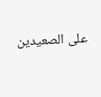على الصعيدين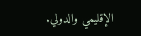الإقليمي والدولي.